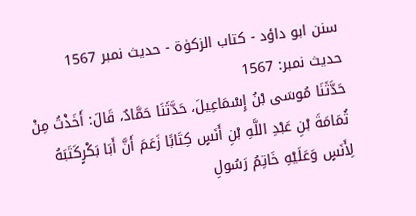سنن ابو داؤد - کتاب الزکوٰة - حدیث نمبر 1567
حدیث نمبر: 1567
حَدَّثَنَا مُوسَى بْنُ إِسْمَاعِيلَ، حَدَّثَنَا حَمَّادٌ، قَالَ: أَخَذْتُ مِنْ ثُمَامَةَ بْنِ عَبْدِ اللَّهِ بْنِ أَنَسٍ كِتَابًا زَعَمَ أَنَّ أَبَا بَكْرٍكَتَبَهُ لِأَنَسٍ وَعَلَيْهِ خَاتِمُ رَسُولِ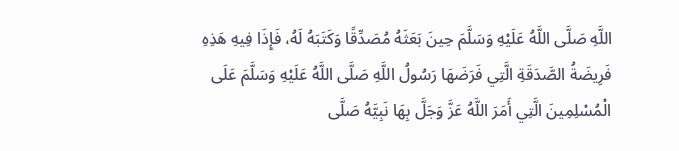اللَّهِ صَلَّى اللَّهُ عَلَيْهِ وَسَلَّمَ حِينَ بَعَثَهُ مُصَدِّقًا وَكَتَبَهُ لَهُ، فَإِذَا فِيهِ هَذِهِ فَرِيضَةُ الصَّدَقَةِ الَّتِي فَرَضَهَا رَسُولُ اللَّهِ صَلَّى اللَّهُ عَلَيْهِ وَسَلَّمَ عَلَى الْمُسْلِمِينَ الَّتِي أَمَرَ اللَّهُ عَزَّ وَجَلَّ بِهَا نَبِيَّهُ صَلَّى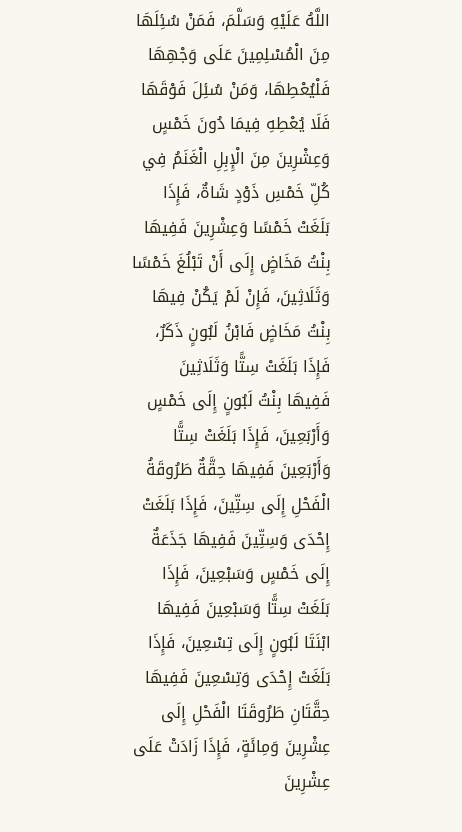اللَّهُ عَلَيْهِ وَسَلَّمَ، فَمَنْ سُئِلَهَا مِنَ الْمُسْلِمِينَ عَلَى وَجْهِهَا فَلْيُعْطِهَا، وَمَنْ سُئِلَ فَوْقَهَا فَلَا يُعْطِهِ فِيمَا دُونَ خَمْسٍ وَعِشْرِينَ مِنَ الْإِبِلِ الْغَنَمُ فِي كُلِّ خَمْسِ ذَوْدٍ شَاةٌ، فَإِذَا بَلَغَتْ خَمْسًا وَعِشْرِينَ فَفِيهَا بِنْتُ مَخَاضٍ إِلَى أَنْ تَبْلُغَ خَمْسًا وَثَلَاثِينَ، فَإِنْ لَمْ يَكُنْ فِيهَا بِنْتُ مَخَاضٍ فَابْنُ لَبُونٍ ذَكَرٌ، فَإِذَا بَلَغَتْ سِتًّا وَثَلَاثِينَ فَفِيهَا بِنْتُ لَبُونٍ إِلَى خَمْسٍ وَأَرْبَعِينَ، فَإِذَا بَلَغَتْ سِتًّا وَأَرْبَعِينَ فَفِيهَا حِقَّةٌ طَرُوقَةُ الْفَحْلِ إِلَى سِتِّينَ، فَإِذَا بَلَغَتْ إِحْدَى وَسِتِّينَ فَفِيهَا جَذَعَةٌ إِلَى خَمْسٍ وَسَبْعِينَ، فَإِذَا بَلَغَتْ سِتًّا وَسَبْعِينَ فَفِيهَا ابْنَتَا لَبُونٍ إِلَى تِسْعِينَ، فَإِذَا بَلَغَتْ إِحْدَى وَتِسْعِينَ فَفِيهَا حِقَّتَانِ طَرُوقَتَا الْفَحْلِ إِلَى عِشْرِينَ وَمِائَةٍ، فَإِذَا زَادَتْ عَلَى عِشْرِينَ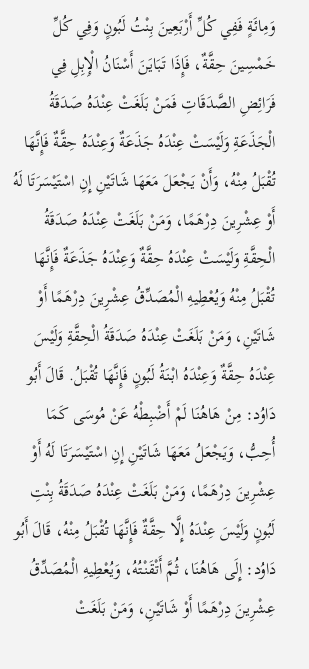وَمِائَةٍ فَفِي كُلِّ أَرْبَعِينَ بِنْتُ لَبُونٍ وَفِي كُلِّ خَمْسِينَ حِقَّةٌ، فَإِذَا تَبَايَنَ أَسْنَانُ الْإِبِلِ فِي فَرَائِضِ الصَّدَقَاتِ فَمَنْ بَلَغَتْ عِنْدَهُ صَدَقَةُ الْجَذَعَةِ وَلَيْسَتْ عِنْدَهُ جَذَعَةٌ وَعِنْدَهُ حِقَّةٌ فَإِنَّهَا تُقْبَلُ مِنْهُ، وَأَنْ يَجْعَلَ مَعَهَا شَاتَيْنِ إِنِ اسْتَيْسَرَتَا لَهُ أَوْ عِشْرِينَ دِرْهَمًا، وَمَنْ بَلَغَتْ عِنْدَهُ صَدَقَةُ الْحِقَّةِ وَلَيْسَتْ عِنْدَهُ حِقَّةٌ وَعِنْدَهُ جَذَعَةٌ فَإِنَّهَا تُقْبَلُ مِنْهُ وَيُعْطِيهِ الْمُصَدِّقُ عِشْرِينَ دِرْهَمًا أَوْ شَاتَيْنِ، وَمَنْ بَلَغَتْ عِنْدَهُ صَدَقَةُ الْحِقَّةِ وَلَيْسَ عِنْدَهُ حِقَّةٌ وَعِنْدَهُ ابْنَةُ لَبُونٍ فَإِنَّهَا تُقْبَلُ. قَالَ أَبُو دَاوُد: مِنْ هَاهُنَا لَمْ أَضْبِطْهُ عَنْ مُوسَى كَمَا أُحِبُّ، وَيَجْعَلُ مَعَهَا شَاتَيْنِ إِنِ اسْتَيْسَرَتَا لَهُ أَوْ عِشْرِينَ دِرْهَمًا، وَمَنْ بَلَغَتْ عِنْدَهُ صَدَقَةُ بِنْتِ لَبُونٍ وَلَيْسَ عِنْدَهُ إِلَّا حِقَّةٌ فَإِنَّهَا تُقْبَلُ مِنْهُ، قَالَ أَبُو دَاوُد: إِلَى هَاهُنَا، ثُمَّ أَتْقَنْتُهُ، وَيُعْطِيهِ الْمُصَدِّقُ عِشْرِينَ دِرْهَمًا أَوْ شَاتَيْنِ، وَمَنْ بَلَغَتْ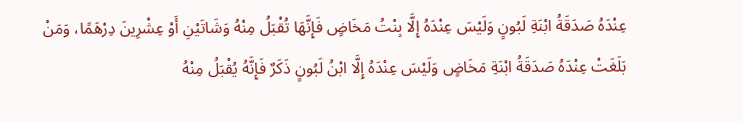عِنْدَهُ صَدَقَةُ ابْنَةِ لَبُونٍ وَلَيْسَ عِنْدَهُ إِلَّا بِنْتُ مَخَاضٍ فَإِنَّهَا تُقْبَلُ مِنْهُ وَشَاتَيْنِ أَوْ عِشْرِينَ دِرْهَمًا، وَمَنْ بَلَغَتْ عِنْدَهُ صَدَقَةُ ابْنَةِ مَخَاضٍ وَلَيْسَ عِنْدَهُ إِلَّا ابْنُ لَبُونٍ ذَكَرٌ فَإِنَّهُ يُقْبَلُ مِنْهُ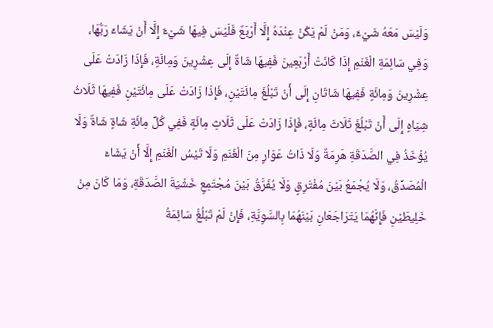وَلَيْسَ مَعَهُ شَيْءٌ، وَمَنْ لَمْ يَكُنْ عِنْدَهُ إِلَّا أَرْبَعٌ فَلَيْسَ فِيهَا شَيْءٌ إِلَّا أَنْ يَشَاءَ رَبُّهَا، وَفِي سَائِمَةِ الْغَنَمِ إِذَا كَانَتْ أَرْبَعِينَ فَفِيهَا شَاةٌ إِلَى عِشْرِينَ وَمِائَةٍ، فَإِذَا زَادَتْ عَلَى عِشْرِينَ وَمِائَةٍ فَفِيهَا شَاتَانِ إِلَى أَنْ تَبْلُغَ مِائَتَيْنِ، فَإِذَا زَادَتْ عَلَى مِائَتَيْنِ فَفِيهَا ثَلَاثُ شِيَاهٍ إِلَى أَنْ تَبْلُغَ ثَلَاثَ مِائَةٍ، فَإِذَا زَادَتْ عَلَى ثَلَاثِ مِائَةٍ فَفِي كُلِّ مِائَةِ شَاةٍ شَاةٌ وَلَا يُؤْخَذُ فِي الصَّدَقَةِ هَرِمَةٌ وَلَا ذَاتُ عَوَارٍ مِنَ الْغَنَمِ وَلَا تَيْسُ الْغَنَمِ إِلَّا أَنْ يَشَاءَ الْمُصَدِّقُ، وَلَا يُجْمَعُ بَيْنَ مُفْتَرِقٍ وَلَا يُفَرَّقُ بَيْنَ مُجْتَمِعٍ خَشْيَةَ الصَّدَقَةِ، وَمَا كَانَ مِنْ خَلِيطَيْنِ فَإِنَّهُمَا يَتَرَاجَعَانِ بَيْنَهُمَا بِالسَّوِيَّةِ، فَإِنْ لَمْ تَبْلُغْ سَائِمَةُ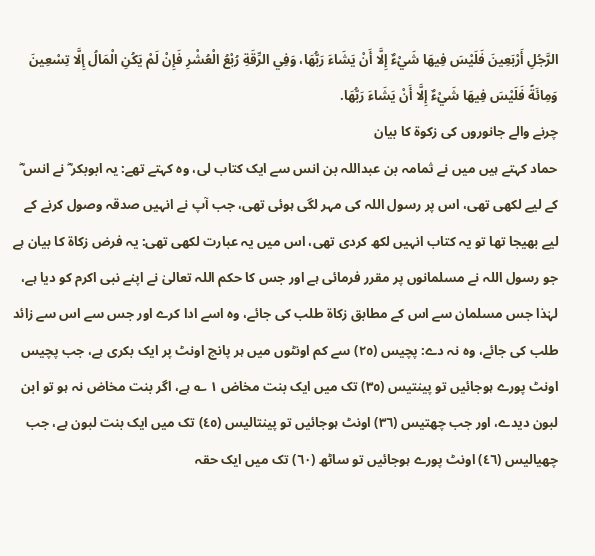الرَّجُلِ أَرْبَعِينَ فَلَيْسَ فِيهَا شَيْءٌ إِلَّا أَنْ يَشَاءَ رَبُّهَا، وَفِي الرِّقَةِ رُبْعُ الْعُشْرِ فَإِنْ لَمْ يَكُنِ الْمَالُ إِلَّا تِسْعِينَ وَمِائَةً فَلَيْسَ فِيهَا شَيْءٌ إِلَّا أَنْ يَشَاءَ رَبُّهَا.
چرنے والے جانوروں کی زکوة کا بیان
حماد کہتے ہیں میں نے ثمامہ بن عبداللہ بن انس سے ایک کتاب لی، وہ کہتے تھے: یہ ابوبکر ؓ نے انس ؓ کے لیے لکھی تھی، اس پر رسول اللہ کی مہر لگی ہوئی تھی، جب آپ نے انہیں صدقہ وصول کرنے کے لیے بھیجا تھا تو یہ کتاب انہیں لکھ کردی تھی، اس میں یہ عبارت لکھی تھی: یہ فرض زکاۃ کا بیان ہے جو رسول اللہ نے مسلمانوں پر مقرر فرمائی ہے اور جس کا حکم اللہ تعالیٰ نے اپنے نبی اکرم کو دیا ہے، لہٰذا جس مسلمان سے اس کے مطابق زکاۃ طلب کی جائے، وہ اسے ادا کرے اور جس سے اس سے زائد طلب کی جائے، وہ نہ دے: پچیس (٢٥) سے کم اونٹوں میں ہر پانچ اونٹ پر ایک بکری ہے، جب پچیس اونٹ پورے ہوجائیں تو پینتیس (٣٥) تک میں ایک بنت مخاض ١ ؎ ہے، اگر بنت مخاض نہ ہو تو ابن لبون دیدے، اور جب چھتیس (٣٦) اونٹ ہوجائیں تو پینتالیس (٤٥) تک میں ایک بنت لبون ہے، جب چھیالیس (٤٦) اونٹ پورے ہوجائیں تو ساٹھ (٦٠) تک میں ایک حقہ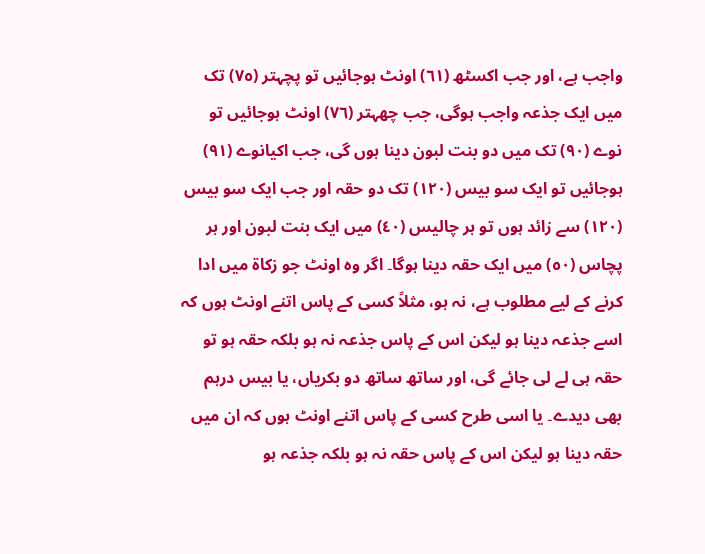واجب ہے، اور جب اکسٹھ (٦١) اونٹ ہوجائیں تو پچہتر (٧٥) تک میں ایک جذعہ واجب ہوگی، جب چھہتر (٧٦) اونٹ ہوجائیں تو نوے (٩٠) تک میں دو بنت لبون دینا ہوں گی، جب اکیانوے (٩١) ہوجائیں تو ایک سو بیس (١٢٠) تک دو حقہ اور جب ایک سو بیس (١٢٠) سے زائد ہوں تو ہر چالیس (٤٠) میں ایک بنت لبون اور ہر پچاس (٥٠) میں ایک حقہ دینا ہوگا۔ اگر وہ اونٹ جو زکاۃ میں ادا کرنے کے لیے مطلوب ہے، نہ ہو، مثلاً کسی کے پاس اتنے اونٹ ہوں کہ اسے جذعہ دینا ہو لیکن اس کے پاس جذعہ نہ ہو بلکہ حقہ ہو تو حقہ ہی لے لی جائے گی، اور ساتھ ساتھ دو بکریاں، یا بیس درہم بھی دیدے۔ یا اسی طرح کسی کے پاس اتنے اونٹ ہوں کہ ان میں حقہ دینا ہو لیکن اس کے پاس حقہ نہ ہو بلکہ جذعہ ہو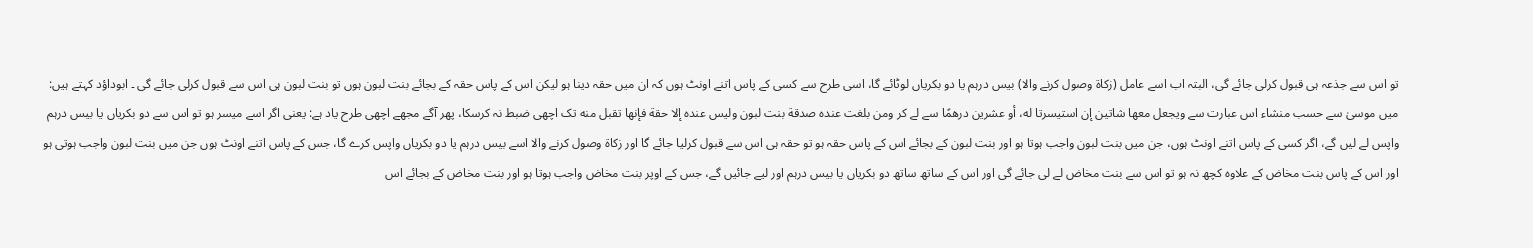تو اس سے جذعہ ہی قبول کرلی جائے گی، البتہ اب اسے عامل (زکاۃ وصول کرنے والا) بیس درہم یا دو بکریاں لوٹائے گا، اسی طرح سے کسی کے پاس اتنے اونٹ ہوں کہ ان میں حقہ دینا ہو لیکن اس کے پاس حقہ کے بجائے بنت لبون ہوں تو بنت لبون ہی اس سے قبول کرلی جائے گی ۔ ابوداؤد کہتے ہیں: میں موسیٰ سے حسب منشاء اس عبارت سے ويجعل معها شاتين إن استيسرتا له، أو عشرين درهمًا سے لے کر ومن بلغت عنده صدقة بنت لبون وليس عنده إلا حقة فإنها تقبل منه تک اچھی ضبط نہ کرسکا، پھر آگے مجھے اچھی طرح یاد ہے: یعنی اگر اسے میسر ہو تو اس سے دو بکریاں یا بیس درہم واپس لے لیں گے، اگر کسی کے پاس اتنے اونٹ ہوں، جن میں بنت لبون واجب ہوتا ہو اور بنت لبون کے بجائے اس کے پاس حقہ ہو تو حقہ ہی اس سے قبول کرلیا جائے گا اور زکاۃ وصول کرنے والا اسے بیس درہم یا دو بکریاں واپس کرے گا، جس کے پاس اتنے اونٹ ہوں جن میں بنت لبون واجب ہوتی ہو اور اس کے پاس بنت مخاض کے علاوہ کچھ نہ ہو تو اس سے بنت مخاض لے لی جائے گی اور اس کے ساتھ ساتھ دو بکریاں یا بیس درہم اور لیے جائیں گے، جس کے اوپر بنت مخاض واجب ہوتا ہو اور بنت مخاض کے بجائے اس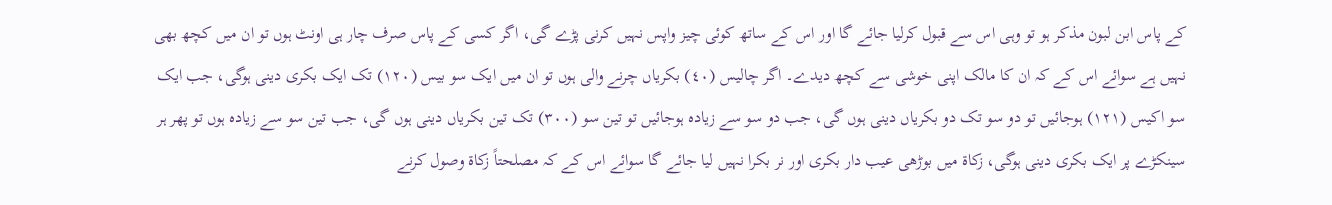کے پاس ابن لبون مذکر ہو تو وہی اس سے قبول کرلیا جائے گا اور اس کے ساتھ کوئی چیز واپس نہیں کرنی پڑے گی، اگر کسی کے پاس صرف چار ہی اونٹ ہوں تو ان میں کچھ بھی نہیں ہے سوائے اس کے کہ ان کا مالک اپنی خوشی سے کچھ دیدے۔ اگر چالیس (٤٠) بکریاں چرنے والی ہوں تو ان میں ایک سو بیس (١٢٠) تک ایک بکری دینی ہوگی، جب ایک سو اکیس (١٢١) ہوجائیں تو دو سو تک دو بکریاں دینی ہوں گی، جب دو سو سے زیادہ ہوجائیں تو تین سو (٣٠٠) تک تین بکریاں دینی ہوں گی، جب تین سو سے زیادہ ہوں تو پھر ہر سینکڑے پر ایک بکری دینی ہوگی، زکاۃ میں بوڑھی عیب دار بکری اور نر بکرا نہیں لیا جائے گا سوائے اس کے کہ مصلحتاً زکاۃ وصول کرنے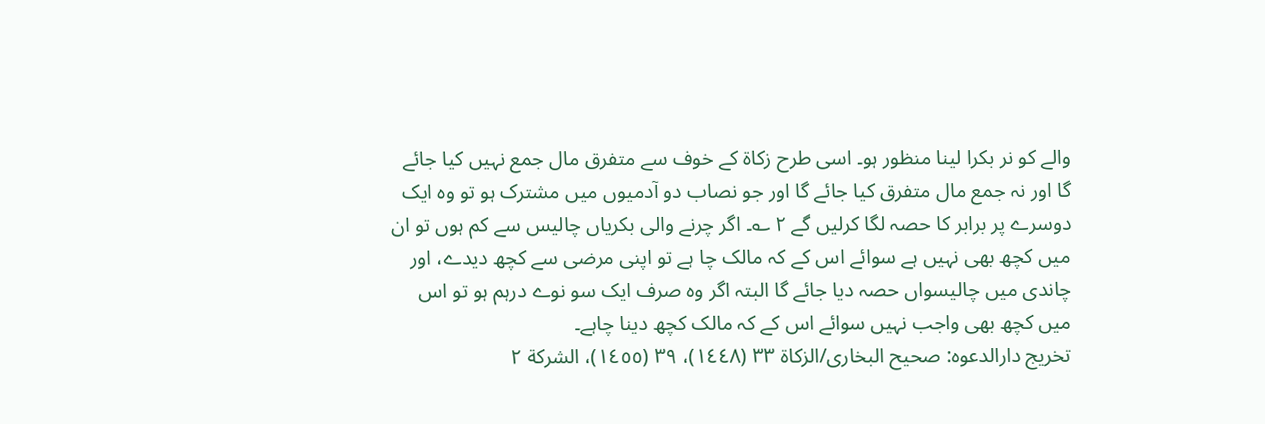والے کو نر بکرا لینا منظور ہو۔ اسی طرح زکاۃ کے خوف سے متفرق مال جمع نہیں کیا جائے گا اور نہ جمع مال متفرق کیا جائے گا اور جو نصاب دو آدمیوں میں مشترک ہو تو وہ ایک دوسرے پر برابر کا حصہ لگا کرلیں گے ٢ ؎۔ اگر چرنے والی بکریاں چالیس سے کم ہوں تو ان میں کچھ بھی نہیں ہے سوائے اس کے کہ مالک چا ہے تو اپنی مرضی سے کچھ دیدے، اور چاندی میں چالیسواں حصہ دیا جائے گا البتہ اگر وہ صرف ایک سو نوے درہم ہو تو اس میں کچھ بھی واجب نہیں سوائے اس کے کہ مالک کچھ دینا چاہے۔
تخریج دارالدعوہ: صحیح البخاری/الزکاة ٣٣ (١٤٤٨)، ٣٩ (١٤٥٥)، الشرکة ٢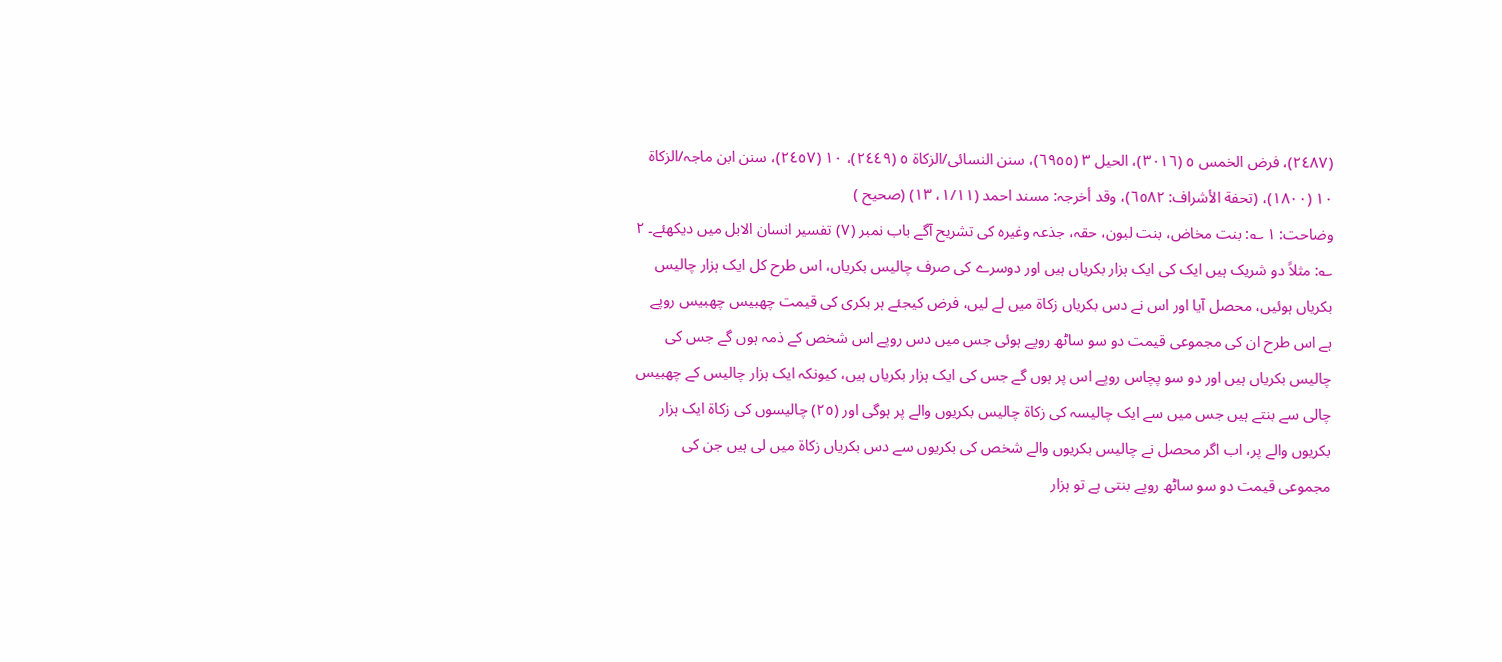(٢٤٨٧)، فرض الخمس ٥ (٣٠١٦)، الحیل ٣ (٦٩٥٥)، سنن النسائی/الزکاة ٥ (٢٤٤٩)، ١٠ (٢٤٥٧)، سنن ابن ماجہ/الزکاة ١٠ (١٨٠٠)، (تحفة الأشراف: ٦٥٨٢)، وقد أخرجہ: مسند احمد (١/١١، ١٣) (صحیح )
وضاحت: ١ ؎: بنت مخاض، بنت لبون، حقہ، جذعہ وغیرہ کی تشریح آگے باب نمبر (٧) تفسیر انسان الابل میں دیکھئے۔ ٢ ؎: مثلاً دو شریک ہیں ایک کی ایک ہزار بکریاں ہیں اور دوسرے کی صرف چالیس بکریاں، اس طرح کل ایک ہزار چالیس بکریاں ہوئیں، محصل آیا اور اس نے دس بکریاں زکاۃ میں لے لیں، فرض کیجئے ہر بکری کی قیمت چھبیس چھبیس روپے ہے اس طرح ان کی مجموعی قیمت دو سو ساٹھ روپے ہوئی جس میں دس روپے اس شخص کے ذمہ ہوں گے جس کی چالیس بکریاں ہیں اور دو سو پچاس روپے اس پر ہوں گے جس کی ایک ہزار بکریاں ہیں، کیونکہ ایک ہزار چالیس کے چھبیس چالی سے بنتے ہیں جس میں سے ایک چالیسہ کی زکاۃ چالیس بکریوں والے پر ہوگی اور (٢٥) چالیسوں کی زکاۃ ایک ہزار بکریوں والے پر، اب اگر محصل نے چالیس بکریوں والے شخص کی بکریوں سے دس بکریاں زکاۃ میں لی ہیں جن کی مجموعی قیمت دو سو ساٹھ روپے بنتی ہے تو ہزار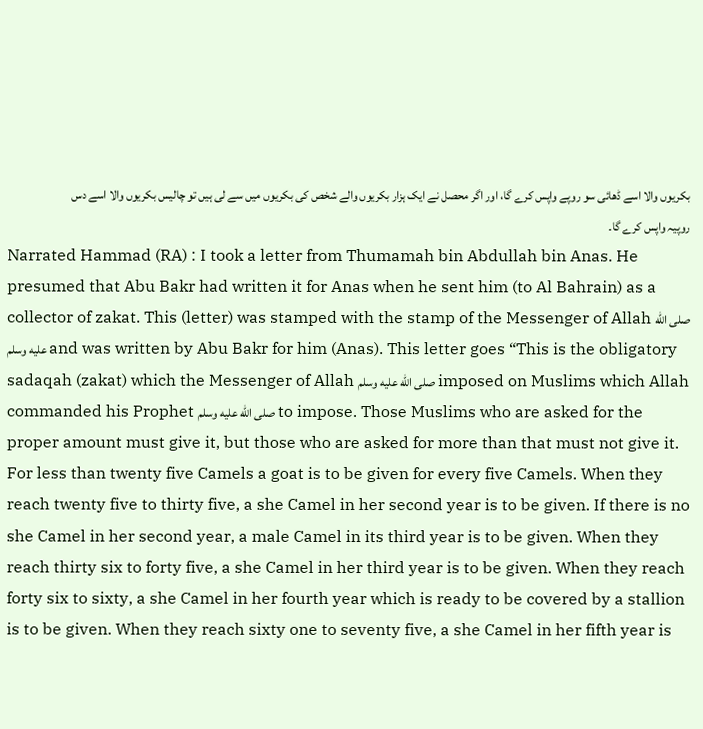بکریوں والا اسے ڈھائی سو روپے واپس کرے گا، اور اگر محصل نے ایک ہزار بکریوں والے شخص کی بکریوں میں سے لی ہیں تو چالیس بکریوں والا اسے دس روپیہ واپس کرے گا۔
Narrated Hammad (RA) : I took a letter from Thumamah bin Abdullah bin Anas. He presumed that Abu Bakr had written it for Anas when he sent him (to Al Bahrain) as a collector of zakat. This (letter) was stamped with the stamp of the Messenger of Allah صلى الله عليه وسلم and was written by Abu Bakr for him (Anas). This letter goes “This is the obligatory sadaqah (zakat) which the Messenger of Allah صلى الله عليه وسلم imposed on Muslims which Allah commanded his Prophet صلى الله عليه وسلم to impose. Those Muslims who are asked for the proper amount must give it, but those who are asked for more than that must not give it. For less than twenty five Camels a goat is to be given for every five Camels. When they reach twenty five to thirty five, a she Camel in her second year is to be given. If there is no she Camel in her second year, a male Camel in its third year is to be given. When they reach thirty six to forty five, a she Camel in her third year is to be given. When they reach forty six to sixty, a she Camel in her fourth year which is ready to be covered by a stallion is to be given. When they reach sixty one to seventy five, a she Camel in her fifth year is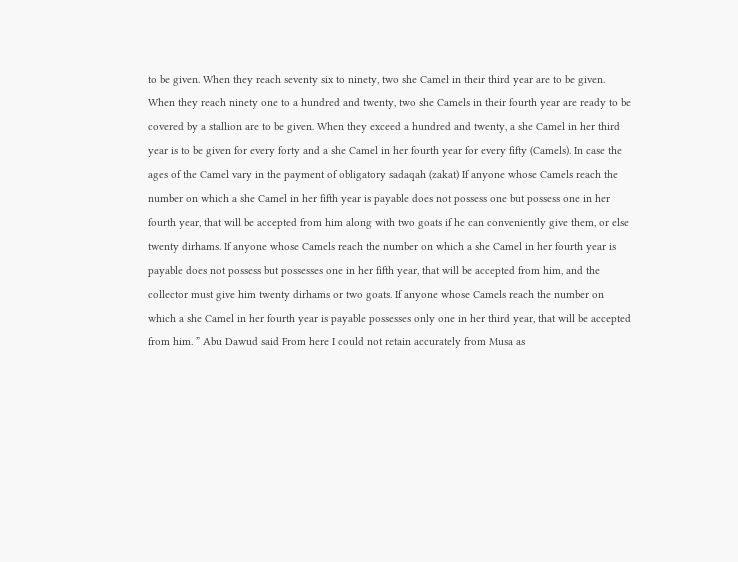to be given. When they reach seventy six to ninety, two she Camel in their third year are to be given. When they reach ninety one to a hundred and twenty, two she Camels in their fourth year are ready to be covered by a stallion are to be given. When they exceed a hundred and twenty, a she Camel in her third year is to be given for every forty and a she Camel in her fourth year for every fifty (Camels). In case the ages of the Camel vary in the payment of obligatory sadaqah (zakat) If anyone whose Camels reach the number on which a she Camel in her fifth year is payable does not possess one but possess one in her fourth year, that will be accepted from him along with two goats if he can conveniently give them, or else twenty dirhams. If anyone whose Camels reach the number on which a she Camel in her fourth year is payable does not possess but possesses one in her fifth year, that will be accepted from him, and the collector must give him twenty dirhams or two goats. If anyone whose Camels reach the number on which a she Camel in her fourth year is payable possesses only one in her third year, that will be accepted from him. ” Abu Dawud said From here I could not retain accurately from Musa as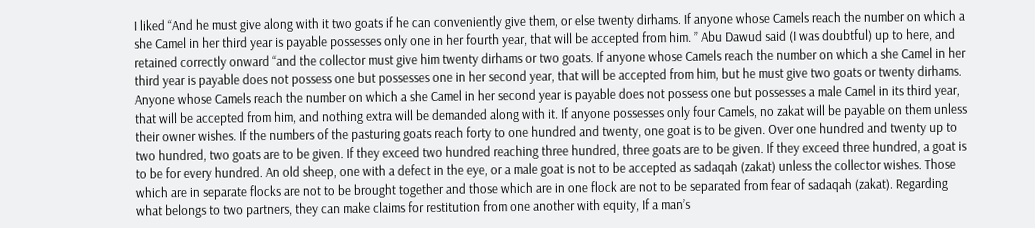I liked “And he must give along with it two goats if he can conveniently give them, or else twenty dirhams. If anyone whose Camels reach the number on which a she Camel in her third year is payable possesses only one in her fourth year, that will be accepted from him. ” Abu Dawud said (I was doubtful) up to here, and retained correctly onward “and the collector must give him twenty dirhams or two goats. If anyone whose Camels reach the number on which a she Camel in her third year is payable does not possess one but possesses one in her second year, that will be accepted from him, but he must give two goats or twenty dirhams. Anyone whose Camels reach the number on which a she Camel in her second year is payable does not possess one but possesses a male Camel in its third year, that will be accepted from him, and nothing extra will be demanded along with it. If anyone possesses only four Camels, no zakat will be payable on them unless their owner wishes. If the numbers of the pasturing goats reach forty to one hundred and twenty, one goat is to be given. Over one hundred and twenty up to two hundred, two goats are to be given. If they exceed two hundred reaching three hundred, three goats are to be given. If they exceed three hundred, a goat is to be for every hundred. An old sheep, one with a defect in the eye, or a male goat is not to be accepted as sadaqah (zakat) unless the collector wishes. Those which are in separate flocks are not to be brought together and those which are in one flock are not to be separated from fear of sadaqah (zakat). Regarding what belongs to two partners, they can make claims for restitution from one another with equity, If a man’s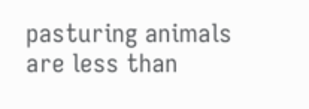pasturing animals are less than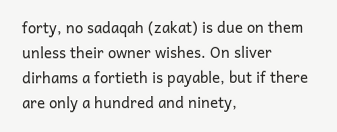forty, no sadaqah (zakat) is due on them unless their owner wishes. On sliver dirhams a fortieth is payable, but if there are only a hundred and ninety,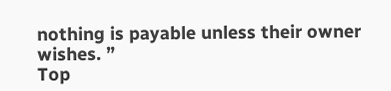nothing is payable unless their owner wishes. ”
Top